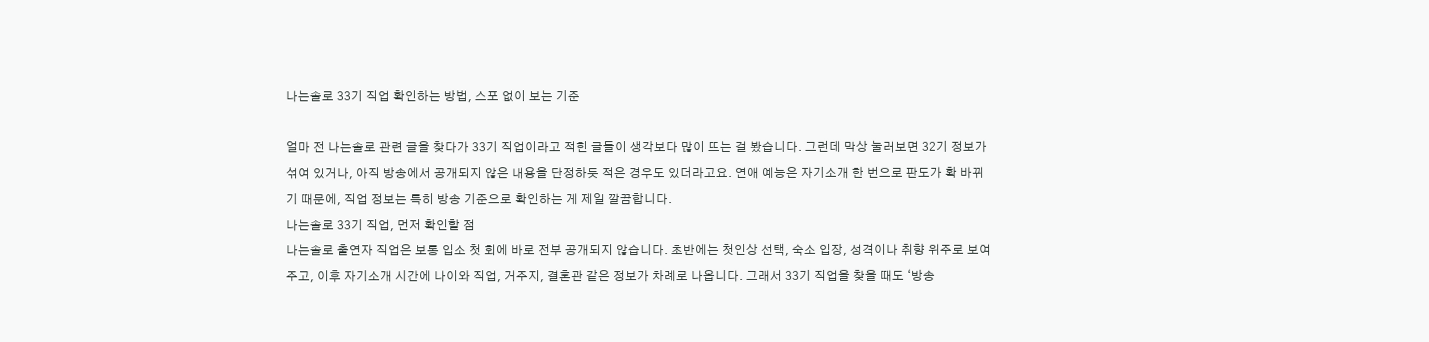나는솔로 33기 직업 확인하는 방법, 스포 없이 보는 기준

얼마 전 나는솔로 관련 글을 찾다가 33기 직업이라고 적힌 글들이 생각보다 많이 뜨는 걸 봤습니다. 그런데 막상 눌러보면 32기 정보가 섞여 있거나, 아직 방송에서 공개되지 않은 내용을 단정하듯 적은 경우도 있더라고요. 연애 예능은 자기소개 한 번으로 판도가 확 바뀌기 때문에, 직업 정보는 특히 방송 기준으로 확인하는 게 제일 깔끔합니다.
나는솔로 33기 직업, 먼저 확인할 점
나는솔로 출연자 직업은 보통 입소 첫 회에 바로 전부 공개되지 않습니다. 초반에는 첫인상 선택, 숙소 입장, 성격이나 취향 위주로 보여주고, 이후 자기소개 시간에 나이와 직업, 거주지, 결혼관 같은 정보가 차례로 나옵니다. 그래서 33기 직업을 찾을 때도 ‘방송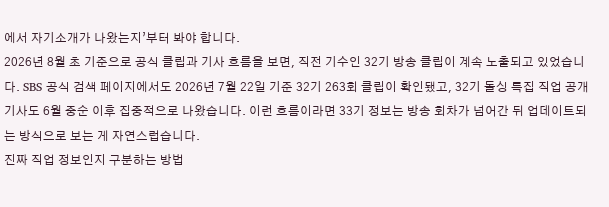에서 자기소개가 나왔는지’부터 봐야 합니다.
2026년 8월 초 기준으로 공식 클립과 기사 흐름을 보면, 직전 기수인 32기 방송 클립이 계속 노출되고 있었습니다. SBS 공식 검색 페이지에서도 2026년 7월 22일 기준 32기 263회 클립이 확인됐고, 32기 돌싱 특집 직업 공개 기사도 6월 중순 이후 집중적으로 나왔습니다. 이런 흐름이라면 33기 정보는 방송 회차가 넘어간 뒤 업데이트되는 방식으로 보는 게 자연스럽습니다.
진짜 직업 정보인지 구분하는 방법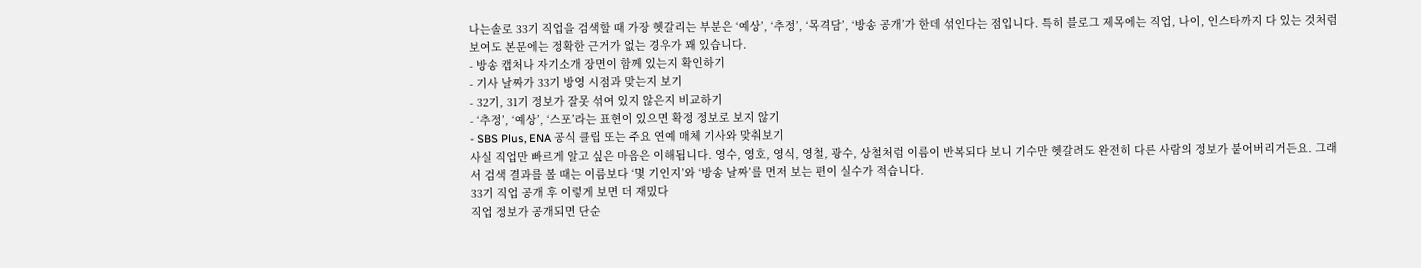나는솔로 33기 직업을 검색할 때 가장 헷갈리는 부분은 ‘예상’, ‘추정’, ‘목격담’, ‘방송 공개’가 한데 섞인다는 점입니다. 특히 블로그 제목에는 직업, 나이, 인스타까지 다 있는 것처럼 보여도 본문에는 정확한 근거가 없는 경우가 꽤 있습니다.
- 방송 캡처나 자기소개 장면이 함께 있는지 확인하기
- 기사 날짜가 33기 방영 시점과 맞는지 보기
- 32기, 31기 정보가 잘못 섞여 있지 않은지 비교하기
- ‘추정’, ‘예상’, ‘스포’라는 표현이 있으면 확정 정보로 보지 않기
- SBS Plus, ENA 공식 클립 또는 주요 연예 매체 기사와 맞춰보기
사실 직업만 빠르게 알고 싶은 마음은 이해됩니다. 영수, 영호, 영식, 영철, 광수, 상철처럼 이름이 반복되다 보니 기수만 헷갈려도 완전히 다른 사람의 정보가 붙어버리거든요. 그래서 검색 결과를 볼 때는 이름보다 ‘몇 기인지’와 ‘방송 날짜’를 먼저 보는 편이 실수가 적습니다.
33기 직업 공개 후 이렇게 보면 더 재밌다
직업 정보가 공개되면 단순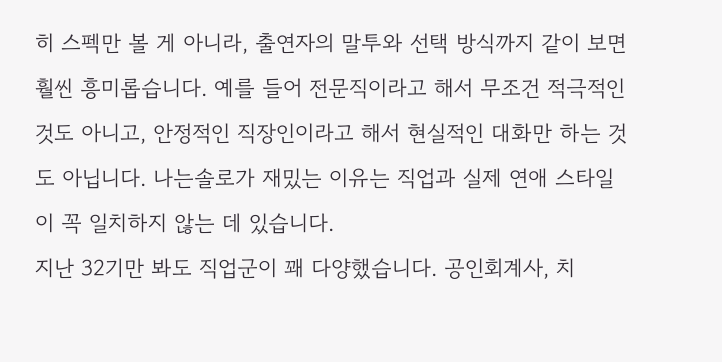히 스펙만 볼 게 아니라, 출연자의 말투와 선택 방식까지 같이 보면 훨씬 흥미롭습니다. 예를 들어 전문직이라고 해서 무조건 적극적인 것도 아니고, 안정적인 직장인이라고 해서 현실적인 대화만 하는 것도 아닙니다. 나는솔로가 재밌는 이유는 직업과 실제 연애 스타일이 꼭 일치하지 않는 데 있습니다.
지난 32기만 봐도 직업군이 꽤 다양했습니다. 공인회계사, 치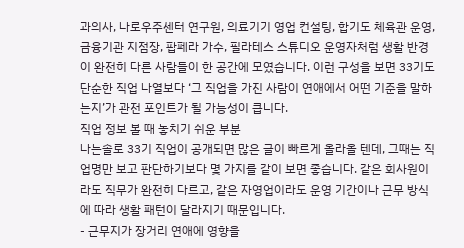과의사, 나로우주센터 연구원, 의료기기 영업 컨설팅, 합기도 체육관 운영, 금융기관 지점장, 팝페라 가수, 필라테스 스튜디오 운영자처럼 생활 반경이 완전히 다른 사람들이 한 공간에 모였습니다. 이런 구성을 보면 33기도 단순한 직업 나열보다 ‘그 직업을 가진 사람이 연애에서 어떤 기준을 말하는지’가 관전 포인트가 될 가능성이 큽니다.
직업 정보 볼 때 놓치기 쉬운 부분
나는솔로 33기 직업이 공개되면 많은 글이 빠르게 올라올 텐데, 그때는 직업명만 보고 판단하기보다 몇 가지를 같이 보면 좋습니다. 같은 회사원이라도 직무가 완전히 다르고, 같은 자영업이라도 운영 기간이나 근무 방식에 따라 생활 패턴이 달라지기 때문입니다.
- 근무지가 장거리 연애에 영향을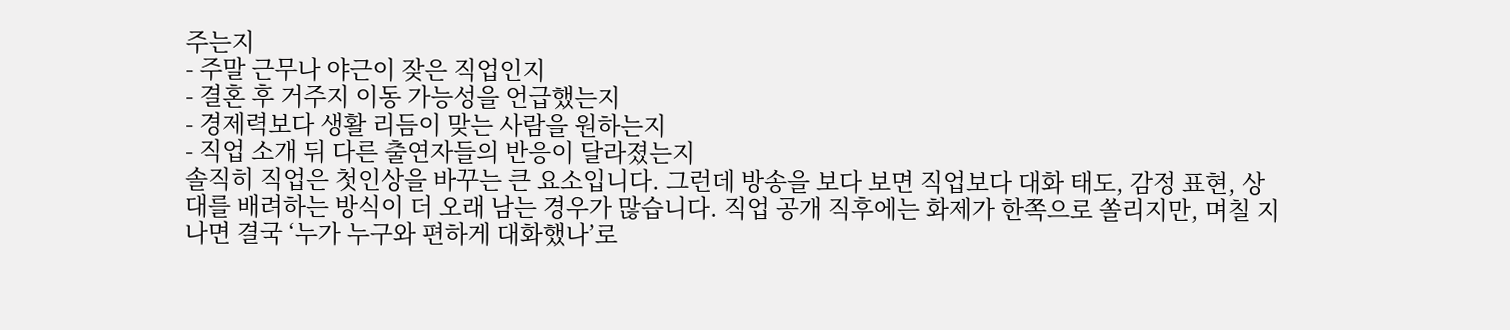주는지
- 주말 근무나 야근이 잦은 직업인지
- 결혼 후 거주지 이동 가능성을 언급했는지
- 경제력보다 생활 리듬이 맞는 사람을 원하는지
- 직업 소개 뒤 다른 출연자들의 반응이 달라졌는지
솔직히 직업은 첫인상을 바꾸는 큰 요소입니다. 그런데 방송을 보다 보면 직업보다 대화 태도, 감정 표현, 상대를 배려하는 방식이 더 오래 남는 경우가 많습니다. 직업 공개 직후에는 화제가 한쪽으로 쏠리지만, 며칠 지나면 결국 ‘누가 누구와 편하게 대화했나’로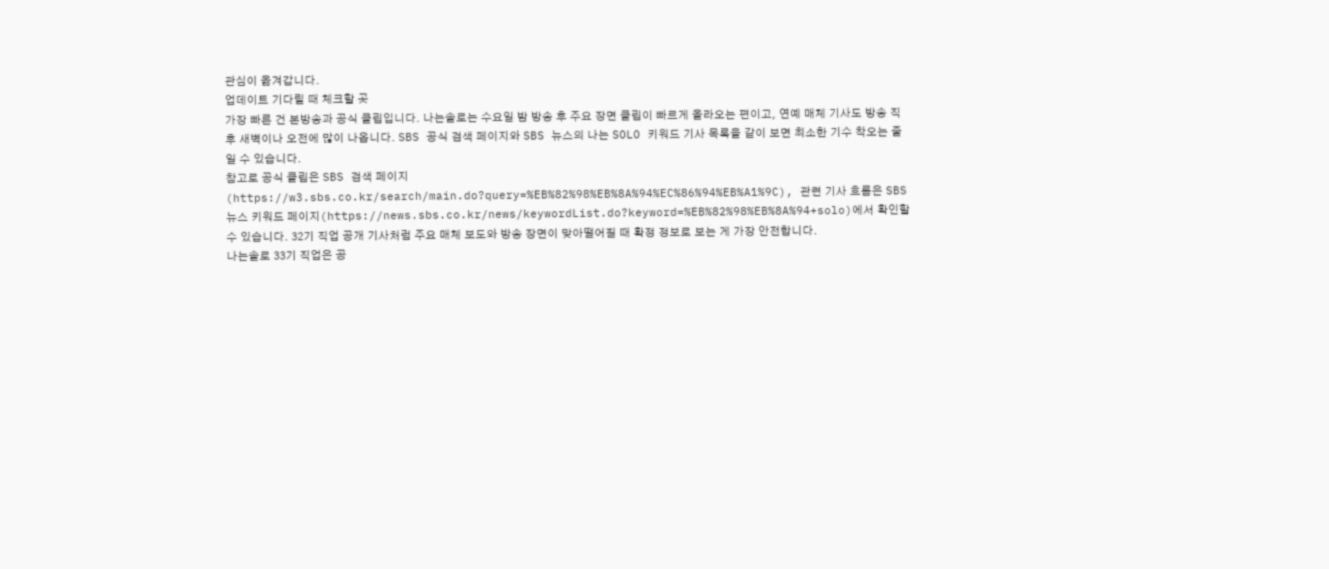관심이 옮겨갑니다.
업데이트 기다릴 때 체크할 곳
가장 빠른 건 본방송과 공식 클립입니다. 나는솔로는 수요일 밤 방송 후 주요 장면 클립이 빠르게 올라오는 편이고, 연예 매체 기사도 방송 직후 새벽이나 오전에 많이 나옵니다. SBS 공식 검색 페이지와 SBS 뉴스의 나는 SOLO 키워드 기사 목록을 같이 보면 최소한 기수 착오는 줄일 수 있습니다.
참고로 공식 클립은 SBS 검색 페이지(https://w3.sbs.co.kr/search/main.do?query=%EB%82%98%EB%8A%94%EC%86%94%EB%A1%9C), 관련 기사 흐름은 SBS 뉴스 키워드 페이지(https://news.sbs.co.kr/news/keywordList.do?keyword=%EB%82%98%EB%8A%94+solo)에서 확인할 수 있습니다. 32기 직업 공개 기사처럼 주요 매체 보도와 방송 장면이 맞아떨어질 때 확정 정보로 보는 게 가장 안전합니다.
나는솔로 33기 직업은 공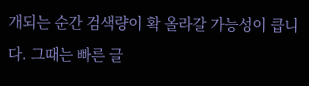개되는 순간 검색량이 확 올라갈 가능성이 큽니다. 그때는 빠른 글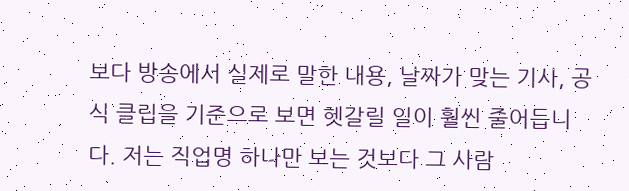보다 방송에서 실제로 말한 내용, 날짜가 맞는 기사, 공식 클립을 기준으로 보면 헷갈릴 일이 훨씬 줄어듭니다. 저는 직업명 하나만 보는 것보다 그 사람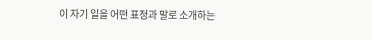이 자기 일을 어떤 표정과 말로 소개하는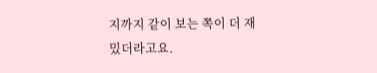지까지 같이 보는 쪽이 더 재밌더라고요.